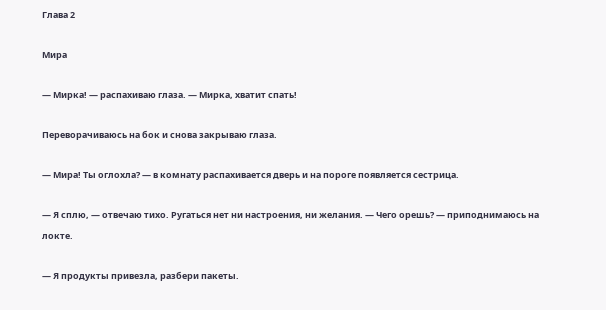Глава 2

Мира

— Мирка! — распахиваю глаза. — Мирка, хватит спать!

Переворачиваюсь на бок и снова закрываю глаза.

— Мира! Ты оглохла? — в комнату распахивается дверь и на пороге появляется сестрица.

— Я сплю, — отвечаю тихо. Ругаться нет ни настроения, ни желания. — Чего орешь? — приподнимаюсь на локте.

— Я продукты привезла, разбери пакеты.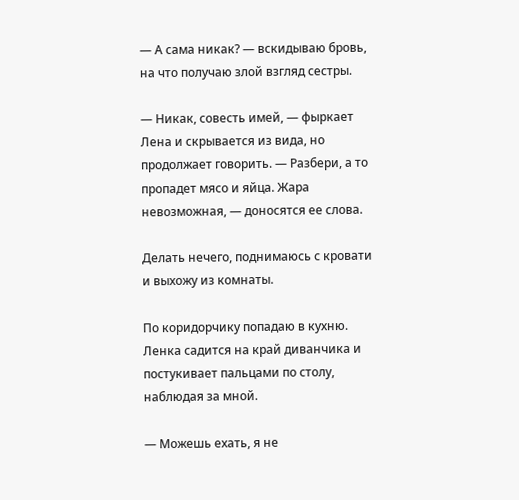— А сама никак? — вскидываю бровь, на что получаю злой взгляд сестры.

— Никак, совесть имей, — фыркает Лена и скрывается из вида, но продолжает говорить. — Разбери, а то пропадет мясо и яйца. Жара невозможная, — доносятся ее слова.

Делать нечего, поднимаюсь с кровати и выхожу из комнаты.

По коридорчику попадаю в кухню. Ленка садится на край диванчика и постукивает пальцами по столу, наблюдая за мной.

— Можешь ехать, я не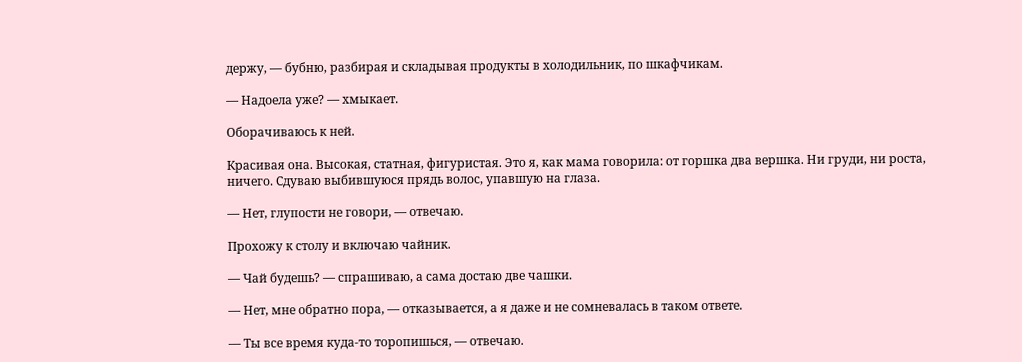держу, — бубню, разбирая и складывая продукты в холодильник, по шкафчикам.

— Надоела уже? — хмыкает.

Оборачиваюсь к ней.

Красивая она. Высокая, статная, фигуристая. Это я, как мама говорила: от горшка два вершка. Ни груди, ни роста, ничего. Сдуваю выбившуюся прядь волос, упавшую на глаза.

— Нет, глупости не говори, — отвечаю.

Прохожу к столу и включаю чайник.

— Чай будешь? — спрашиваю, а сама достаю две чашки.

— Нет, мне обратно пора, — отказывается, а я даже и не сомневалась в таком ответе.

— Ты все время куда-то торопишься, — отвечаю.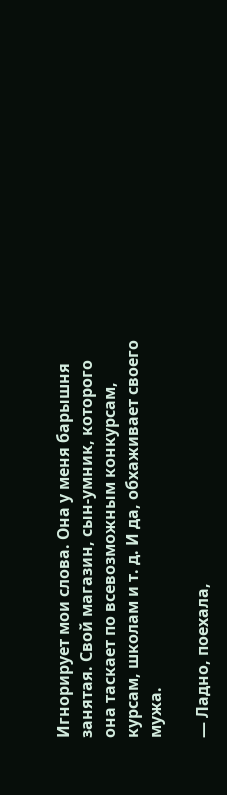Игнорирует мои слова. Она у меня барышня занятая. Свой магазин, сын-умник, которого она таскает по всевозможным конкурсам, курсам, школам и т. д. И да, обхаживает своего мужа.

— Ладно, поехала,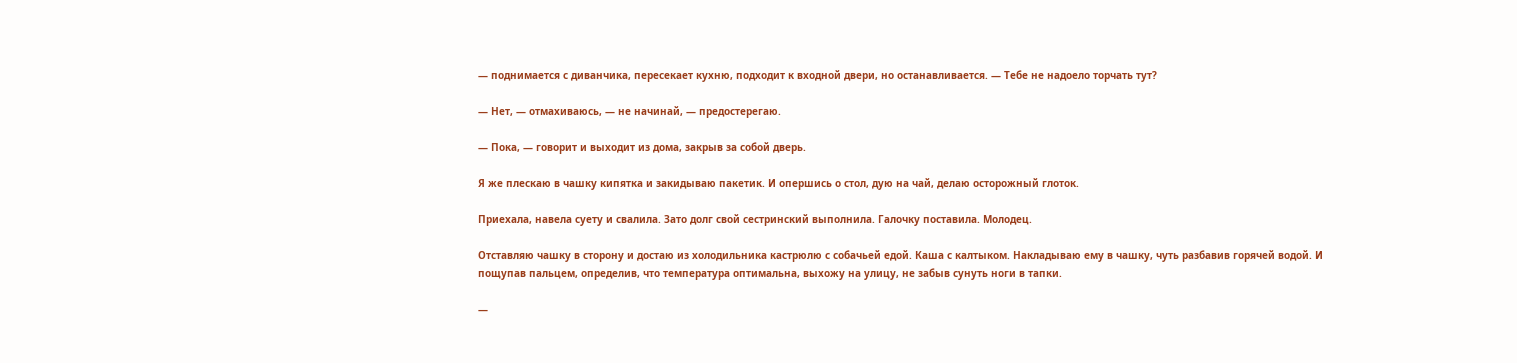— поднимается с диванчика, пересекает кухню, подходит к входной двери, но останавливается. — Тебе не надоело торчать тут?

— Нет, — отмахиваюсь, — не начинай, — предостерегаю.

— Пока, — говорит и выходит из дома, закрыв за собой дверь.

Я же плескаю в чашку кипятка и закидываю пакетик. И опершись о стол, дую на чай, делаю осторожный глоток.

Приехала, навела суету и свалила. Зато долг свой сестринский выполнила. Галочку поставила. Молодец.

Отставляю чашку в сторону и достаю из холодильника кастрюлю с собачьей едой. Каша с калтыком. Накладываю ему в чашку, чуть разбавив горячей водой. И пощупав пальцем, определив, что температура оптимальна, выхожу на улицу, не забыв сунуть ноги в тапки.

—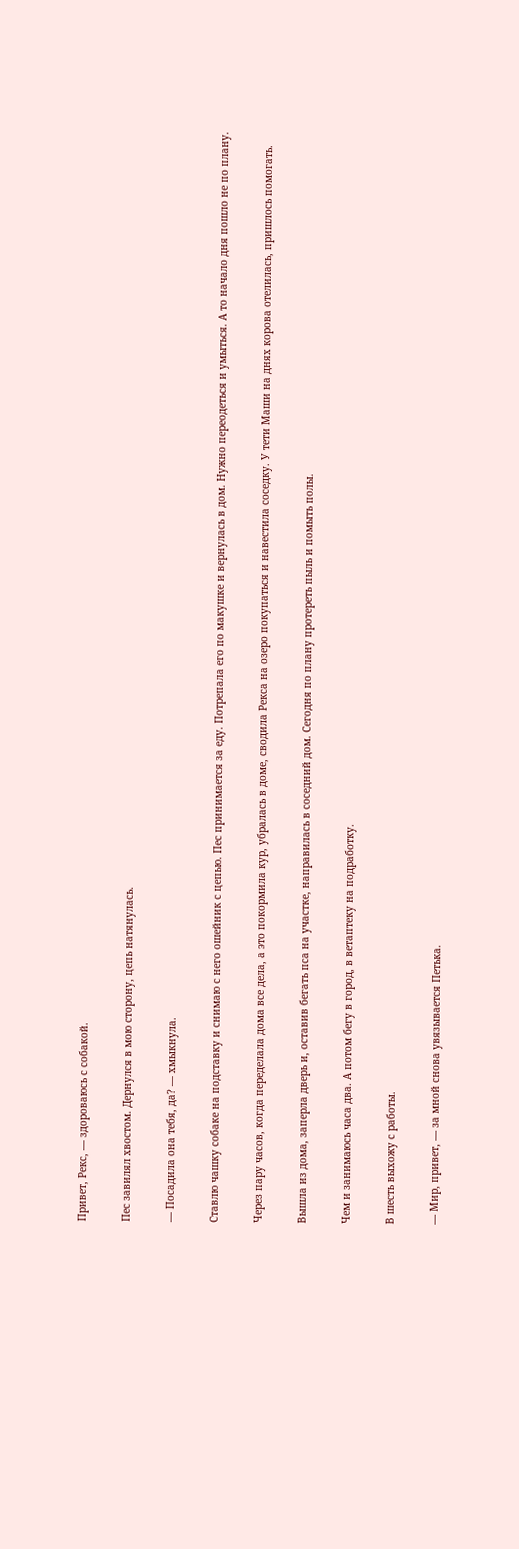Привет, Рекс, — здороваюсь с собакой.

Пес завилял хвостом. Дернулся в мою сторону, цепь натянулась.

— Посадила она тебя, да? — хмыкнула.

Ставлю чашку собаке на подставку и снимаю с него ошейник с цепью. Пес принимается за еду. Потрепала его по макушке и вернулась в дом. Нужно переодеться и умыться. А то начало дня пошло не по плану.

Через пару часов, когда переделала дома все дела, а это покормила кур, убралась в доме, сводила Рекса на озеро покупаться и навестила соседку. У тети Маши на днях корова отелилась, пришлось помогать.

Вышла из дома, заперла дверь и, оставив бегать пса на участке, направилась в соседний дом. Сегодня по плану протереть пыль и помыть полы.

Чем и занимаюсь часа два. А потом бегу в город, в ветаптеку на подработку.

В шесть выхожу с работы.

— Мир, привет, — за мной снова увязывается Петька.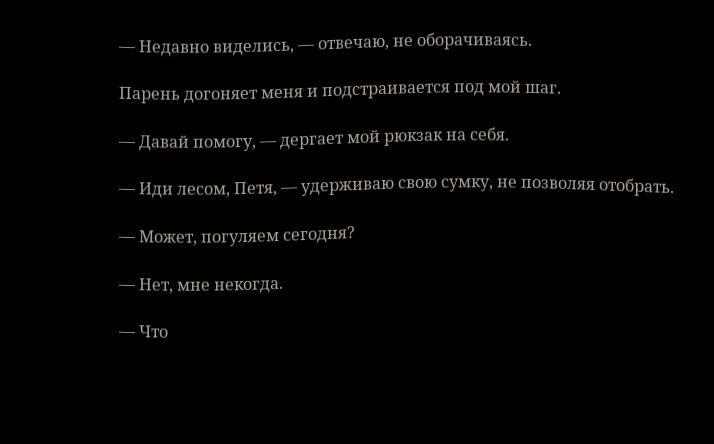— Недавно виделись, — отвечаю, не оборачиваясь.

Парень догоняет меня и подстраивается под мой шаг.

— Давай помогу, — дергает мой рюкзак на себя.

— Иди лесом, Петя, — удерживаю свою сумку, не позволяя отобрать.

— Может, погуляем сегодня?

— Нет, мне некогда.

— Что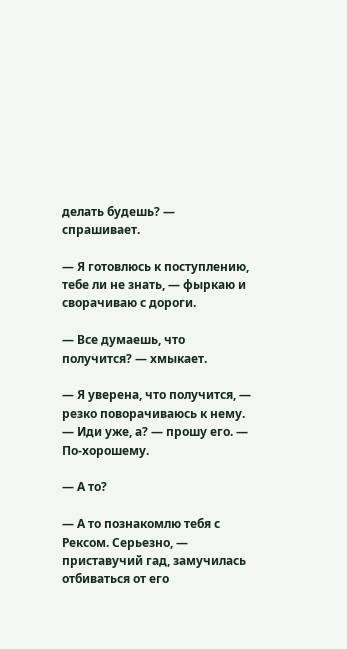делать будешь? — спрашивает.

— Я готовлюсь к поступлению, тебе ли не знать, — фыркаю и сворачиваю с дороги.

— Все думаешь, что получится? — хмыкает.

— Я уверена, что получится, — резко поворачиваюсь к нему. — Иди уже, а? — прошу его. — По-хорошему.

— А то?

— А то познакомлю тебя с Рексом. Серьезно, — приставучий гад, замучилась отбиваться от его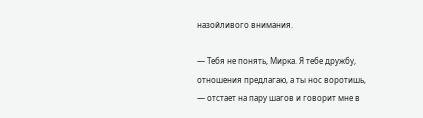назойливого внимания.

— Тебя не понять, Мирка. Я тебе дружбу, отношения предлагаю, а ты нос воротишь, — отстает на пару шагов и говорит мне в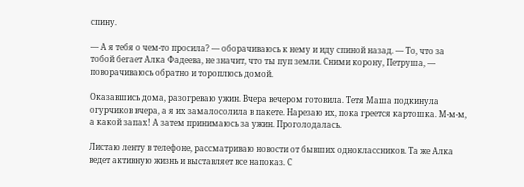спину.

— А я тебя о чем-то просила? — оборачиваюсь к нему и иду спиной назад. — То, что за тобой бегает Алка Фадеева, не значит, что ты пуп земли. Сними корону, Петруша, — поворачиваюсь обратно и тороплюсь домой.

Оказавшись дома, разогреваю ужин. Вчера вечером готовила. Тетя Маша подкинула огурчиков вчера, а я их замалосолила в пакете. Нарезаю их, пока греется картошка. М-м-м, а какой запах! А затем принимаюсь за ужин. Проголодалась.

Листаю ленту в телефоне, рассматриваю новости от бывших одноклассников. Та же Алка ведет активную жизнь и выставляет все напоказ. С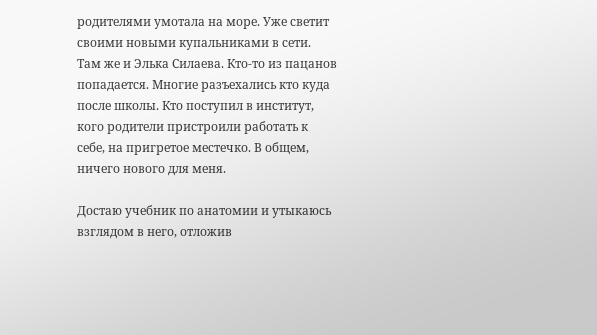родителями умотала на море. Уже светит своими новыми купальниками в сети. Там же и Элька Силаева. Кто-то из пацанов попадается. Многие разъехались кто куда после школы. Кто поступил в институт, кого родители пристроили работать к себе, на пригретое местечко. В общем, ничего нового для меня.

Достаю учебник по анатомии и утыкаюсь взглядом в него, отложив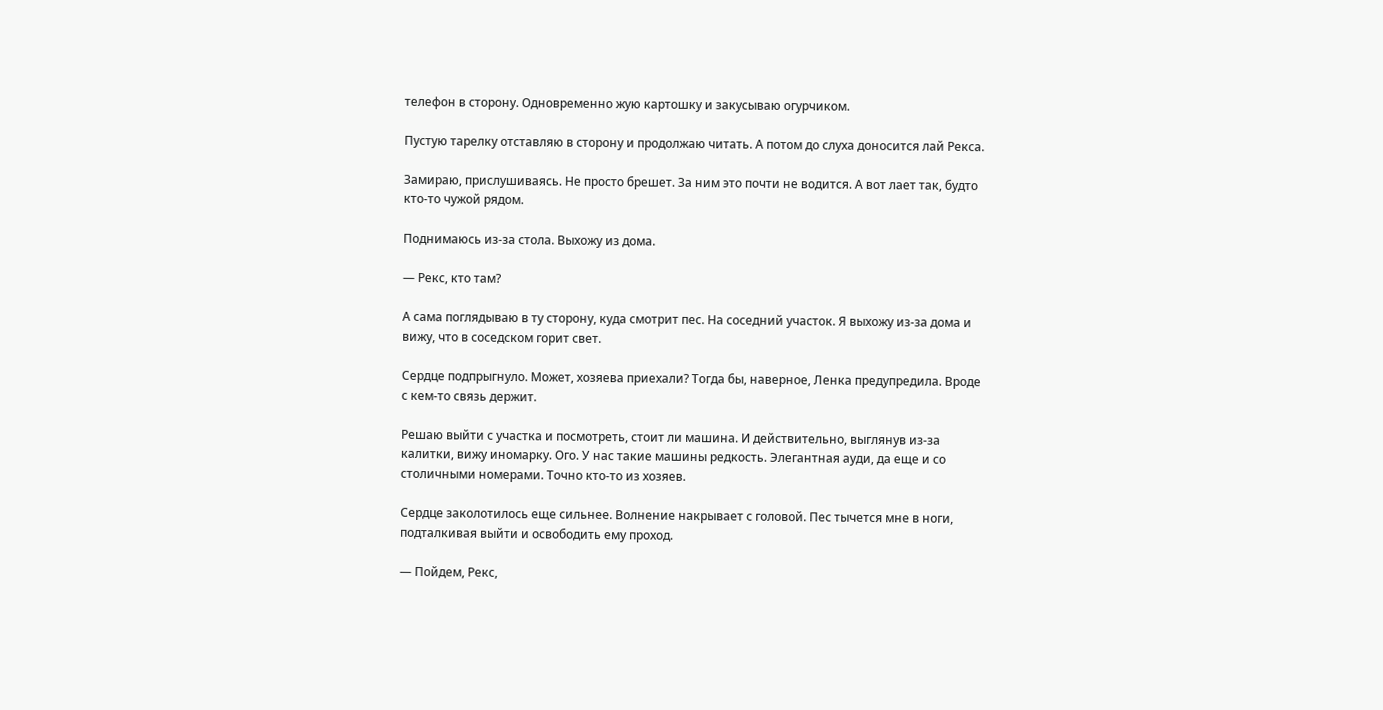телефон в сторону. Одновременно жую картошку и закусываю огурчиком.

Пустую тарелку отставляю в сторону и продолжаю читать. А потом до слуха доносится лай Рекса.

Замираю, прислушиваясь. Не просто брешет. За ним это почти не водится. А вот лает так, будто кто-то чужой рядом.

Поднимаюсь из-за стола. Выхожу из дома.

— Рекс, кто там?

А сама поглядываю в ту сторону, куда смотрит пес. На соседний участок. Я выхожу из-за дома и вижу, что в соседском горит свет.

Сердце подпрыгнуло. Может, хозяева приехали? Тогда бы, наверное, Ленка предупредила. Вроде с кем-то связь держит.

Решаю выйти с участка и посмотреть, стоит ли машина. И действительно, выглянув из-за калитки, вижу иномарку. Ого. У нас такие машины редкость. Элегантная ауди, да еще и со столичными номерами. Точно кто-то из хозяев.

Сердце заколотилось еще сильнее. Волнение накрывает с головой. Пес тычется мне в ноги, подталкивая выйти и освободить ему проход.

— Пойдем, Рекс,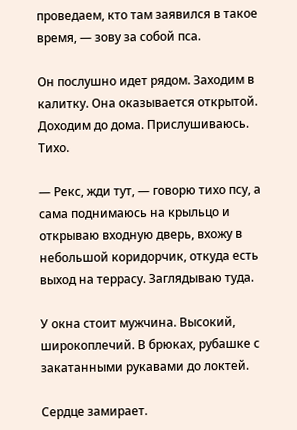проведаем, кто там заявился в такое время, — зову за собой пса.

Он послушно идет рядом. Заходим в калитку. Она оказывается открытой. Доходим до дома. Прислушиваюсь. Тихо.

— Рекс, жди тут, — говорю тихо псу, а сама поднимаюсь на крыльцо и открываю входную дверь, вхожу в небольшой коридорчик, откуда есть выход на террасу. Заглядываю туда.

У окна стоит мужчина. Высокий, широкоплечий. В брюках, рубашке с закатанными рукавами до локтей.

Сердце замирает.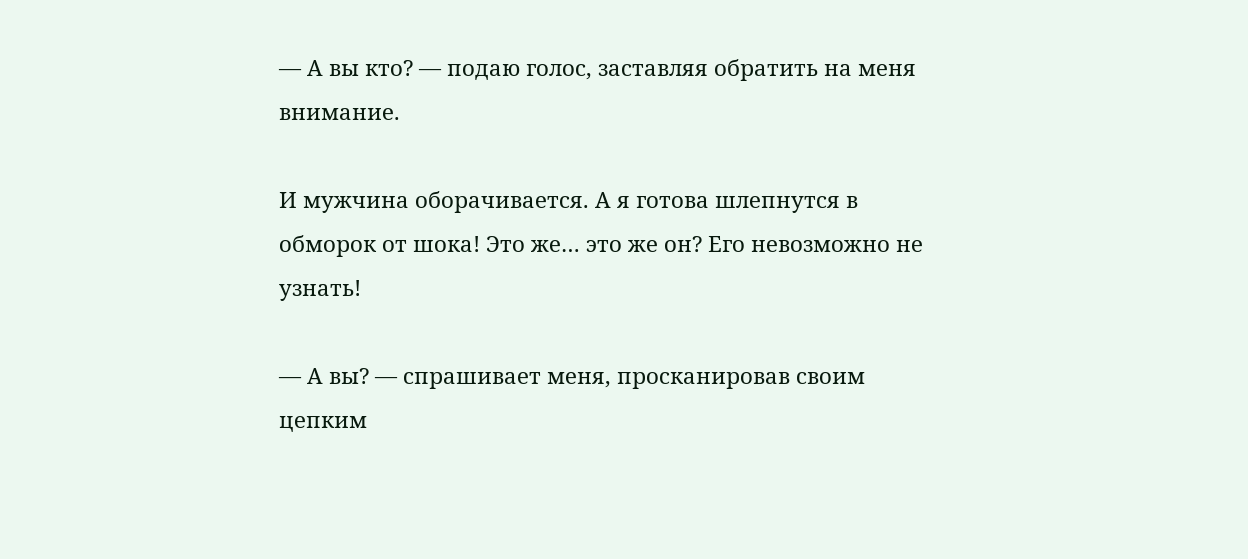— А вы кто? — подаю голос, заставляя обратить на меня внимание.

И мужчина оборачивается. А я готова шлепнутся в обморок от шока! Это же… это же он? Его невозможно не узнать!

— А вы? — спрашивает меня, просканировав своим цепким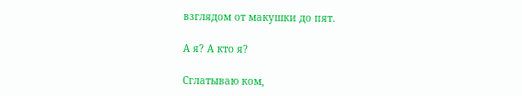взглядом от макушки до пят.

А я? А кто я?

Сглатываю ком,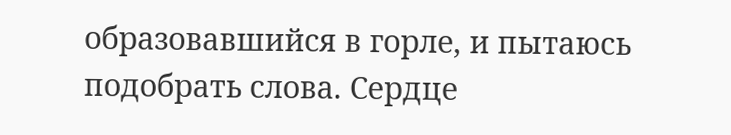образовавшийся в горле, и пытаюсь подобрать слова. Сердце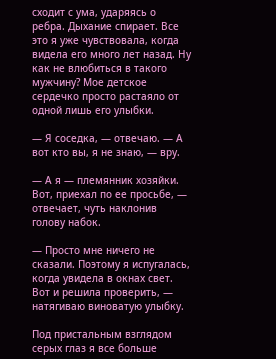сходит с ума, ударяясь о ребра. Дыхание спирает. Все это я уже чувствовала, когда видела его много лет назад. Ну как не влюбиться в такого мужчину? Мое детское сердечко просто растаяло от одной лишь его улыбки.

— Я соседка, — отвечаю. — А вот кто вы, я не знаю, — вру.

— А я — племянник хозяйки. Вот, приехал по ее просьбе, — отвечает, чуть наклонив голову набок.

— Просто мне ничего не сказали. Поэтому я испугалась, когда увидела в окнах свет. Вот и решила проверить, — натягиваю виноватую улыбку.

Под пристальным взглядом серых глаз я все больше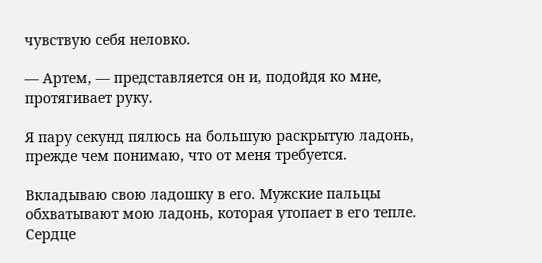чувствую себя неловко.

— Артем, — представляется он и, подойдя ко мне, протягивает руку.

Я пару секунд пялюсь на большую раскрытую ладонь, прежде чем понимаю, что от меня требуется.

Вкладываю свою ладошку в его. Мужские пальцы обхватывают мою ладонь, которая утопает в его тепле. Сердце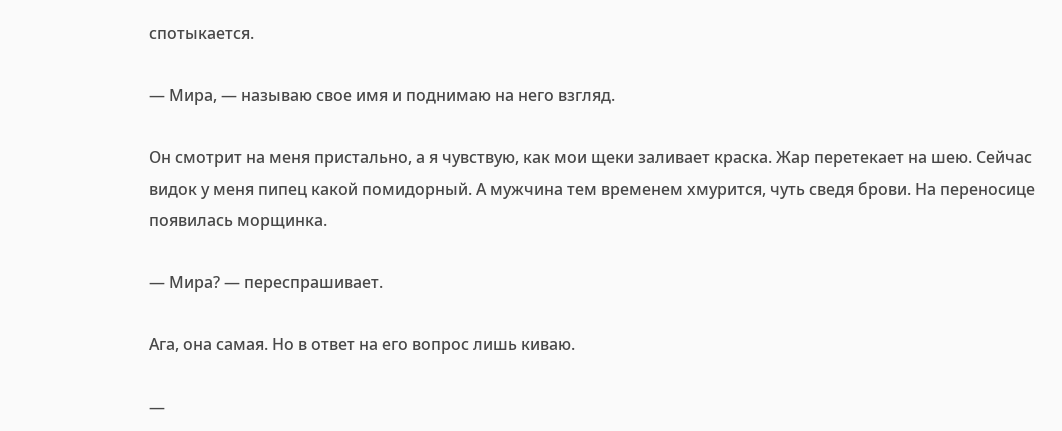спотыкается.

— Мира, — называю свое имя и поднимаю на него взгляд.

Он смотрит на меня пристально, а я чувствую, как мои щеки заливает краска. Жар перетекает на шею. Сейчас видок у меня пипец какой помидорный. А мужчина тем временем хмурится, чуть сведя брови. На переносице появилась морщинка.

— Мира? — переспрашивает.

Ага, она самая. Но в ответ на его вопрос лишь киваю.

—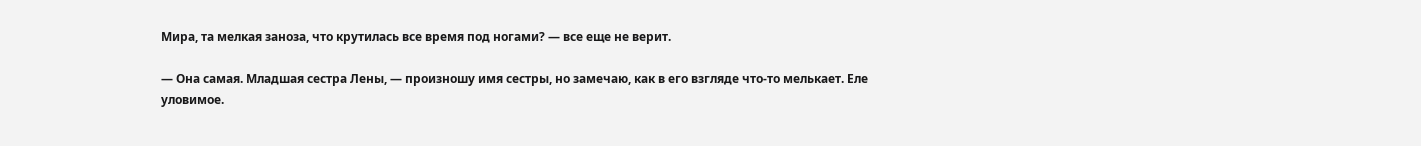Мира, та мелкая заноза, что крутилась все время под ногами? — все еще не верит.

— Она самая. Младшая сестра Лены, — произношу имя сестры, но замечаю, как в его взгляде что-то мелькает. Еле уловимое.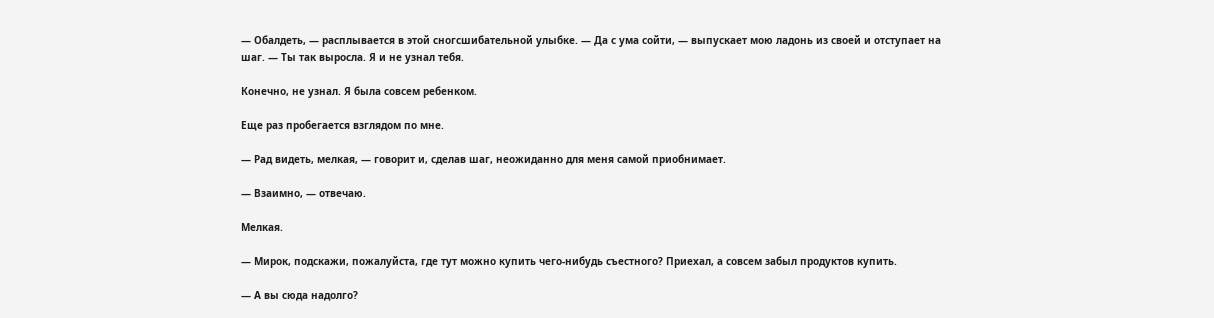— Обалдеть, — расплывается в этой сногсшибательной улыбке. — Да с ума сойти, — выпускает мою ладонь из своей и отступает на шаг. — Ты так выросла. Я и не узнал тебя.

Конечно, не узнал. Я была совсем ребенком.

Еще раз пробегается взглядом по мне.

— Рад видеть, мелкая, — говорит и, сделав шаг, неожиданно для меня самой приобнимает.

— Взаимно, — отвечаю.

Мелкая.

— Мирок, подскажи, пожалуйста, где тут можно купить чего-нибудь съестного? Приехал, а совсем забыл продуктов купить.

— А вы сюда надолго?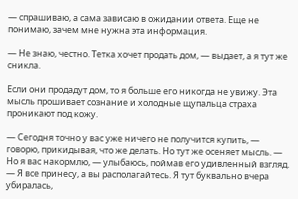— спрашиваю, а сама зависаю в ожидании ответа. Еще не понимаю, зачем мне нужна эта информация.

— Не знаю, честно. Тетка хочет продать дом, — выдает, а я тут же сникла.

Если они продадут дом, то я больше его никогда не увижу. Эта мысль прошивает сознание и холодные щупальца страха проникают под кожу.

— Сегодня точно у вас уже ничего не получится купить, — говорю, прикидывая, что же делать. Но тут же осеняет мысль. — Но я вас накормлю, — улыбаюсь, поймав его удивленный взгляд. — Я все принесу, а вы располагайтесь. Я тут буквально вчера убиралась,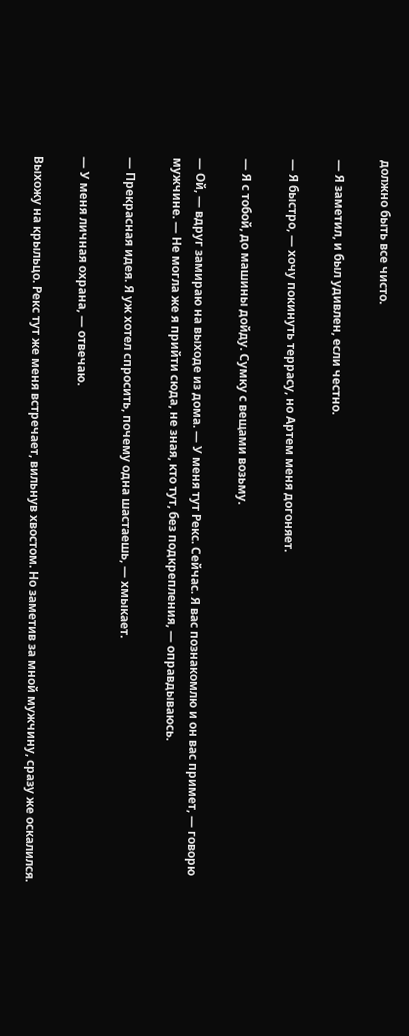должно быть все чисто.

— Я заметил, и был удивлен, если честно.

— Я быстро, — хочу покинуть террасу, но Артем меня догоняет.

— Я с тобой, до машины дойду. Сумку с вещами возьму.

— Ой, — вдруг замираю на выходе из дома. — У меня тут Рекс. Сейчас. Я вас познакомлю и он вас примет, — говорю мужчине. — Не могла же я прийти сюда, не зная, кто тут, без подкрепления, — оправдываюсь.

— Прекрасная идея. Я уж хотел спросить, почему одна шастаешь, — хмыкает.

— У меня личная охрана, — отвечаю.

Выхожу на крыльцо. Рекс тут же меня встречает, вильнув хвостом. Но заметив за мной мужчину, сразу же оскалился.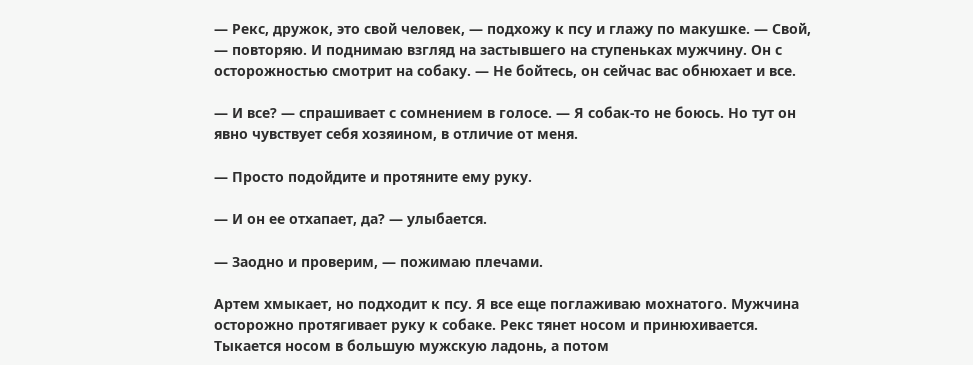— Рекс, дружок, это свой человек, — подхожу к псу и глажу по макушке. — Свой, — повторяю. И поднимаю взгляд на застывшего на ступеньках мужчину. Он с осторожностью смотрит на собаку. — Не бойтесь, он сейчас вас обнюхает и все.

— И все? — спрашивает с сомнением в голосе. — Я собак-то не боюсь. Но тут он явно чувствует себя хозяином, в отличие от меня.

— Просто подойдите и протяните ему руку.

— И он ее отхапает, да? — улыбается.

— Заодно и проверим, — пожимаю плечами.

Артем хмыкает, но подходит к псу. Я все еще поглаживаю мохнатого. Мужчина осторожно протягивает руку к собаке. Рекс тянет носом и принюхивается. Тыкается носом в большую мужскую ладонь, а потом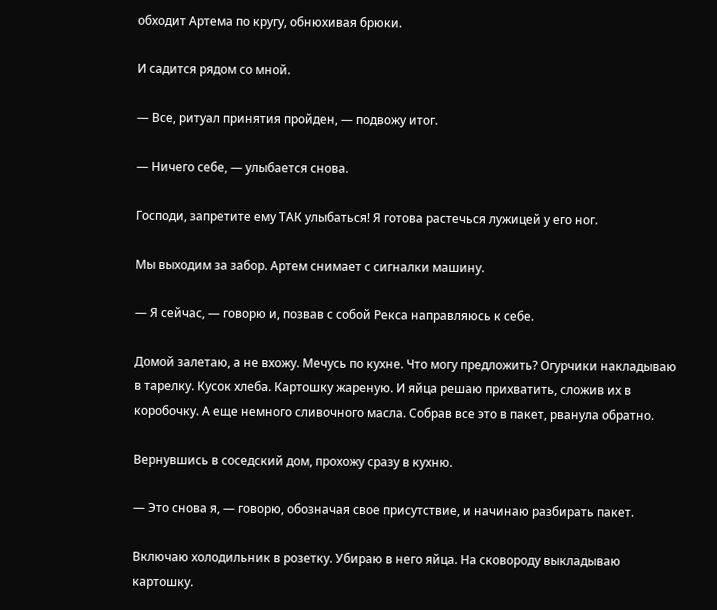обходит Артема по кругу, обнюхивая брюки.

И садится рядом со мной.

— Все, ритуал принятия пройден, — подвожу итог.

— Ничего себе, — улыбается снова.

Господи, запретите ему ТАК улыбаться! Я готова растечься лужицей у его ног.

Мы выходим за забор. Артем снимает с сигналки машину.

— Я сейчас, — говорю и, позвав с собой Рекса направляюсь к себе.

Домой залетаю, а не вхожу. Мечусь по кухне. Что могу предложить? Огурчики накладываю в тарелку. Кусок хлеба. Картошку жареную. И яйца решаю прихватить, сложив их в коробочку. А еще немного сливочного масла. Собрав все это в пакет, рванула обратно.

Вернувшись в соседский дом, прохожу сразу в кухню.

— Это снова я, — говорю, обозначая свое присутствие, и начинаю разбирать пакет.

Включаю холодильник в розетку. Убираю в него яйца. На сковороду выкладываю картошку.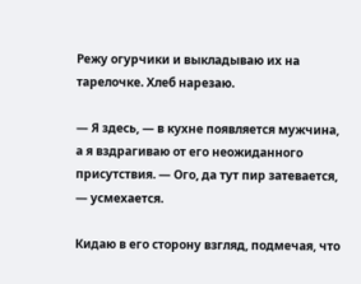Режу огурчики и выкладываю их на тарелочке. Хлеб нарезаю.

— Я здесь, — в кухне появляется мужчина, а я вздрагиваю от его неожиданного присутствия. — Ого, да тут пир затевается, — усмехается.

Кидаю в его сторону взгляд, подмечая, что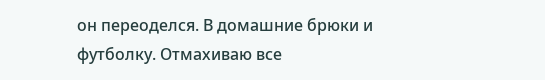он переоделся. В домашние брюки и футболку. Отмахиваю все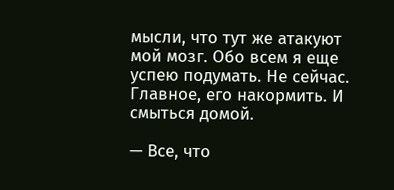мысли, что тут же атакуют мой мозг. Обо всем я еще успею подумать. Не сейчас. Главное, его накормить. И смыться домой.

— Все, что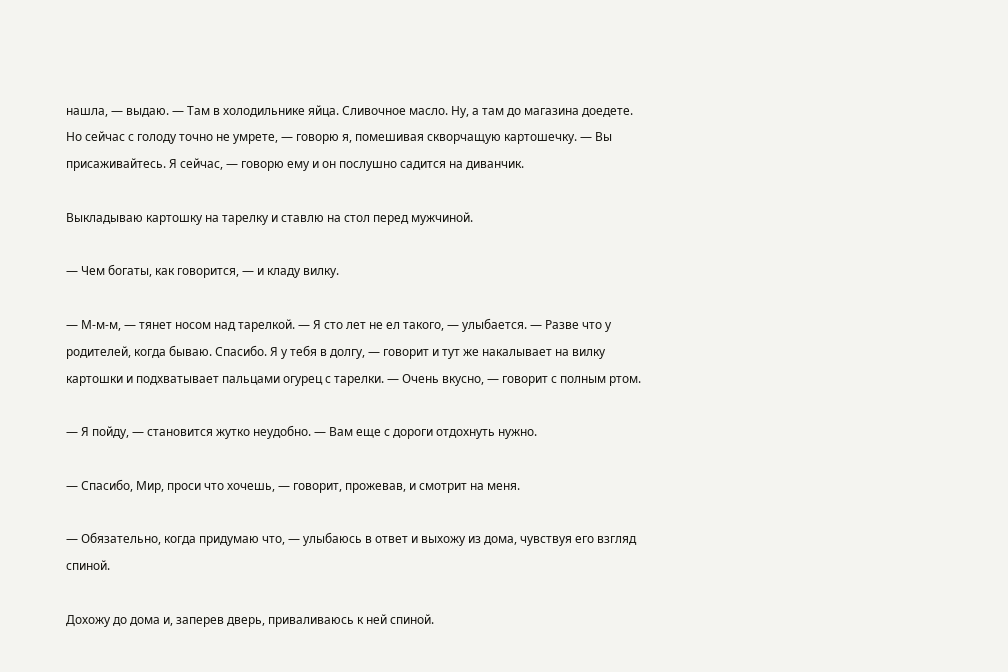нашла, — выдаю. — Там в холодильнике яйца. Сливочное масло. Ну, а там до магазина доедете. Но сейчас с голоду точно не умрете, — говорю я, помешивая скворчащую картошечку. — Вы присаживайтесь. Я сейчас, — говорю ему и он послушно садится на диванчик.

Выкладываю картошку на тарелку и ставлю на стол перед мужчиной.

— Чем богаты, как говорится, — и кладу вилку.

— М-м-м, — тянет носом над тарелкой. — Я сто лет не ел такого, — улыбается. — Разве что у родителей, когда бываю. Спасибо. Я у тебя в долгу, — говорит и тут же накалывает на вилку картошки и подхватывает пальцами огурец с тарелки. — Очень вкусно, — говорит с полным ртом.

— Я пойду, — становится жутко неудобно. — Вам еще с дороги отдохнуть нужно.

— Спасибо, Мир, проси что хочешь, — говорит, прожевав, и смотрит на меня.

— Обязательно, когда придумаю что, — улыбаюсь в ответ и выхожу из дома, чувствуя его взгляд спиной.

Дохожу до дома и, заперев дверь, приваливаюсь к ней спиной.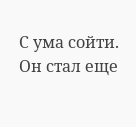С ума сойти. Он стал еще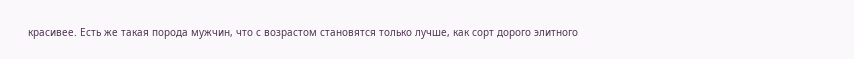красивее. Есть же такая порода мужчин, что с возрастом становятся только лучше, как сорт дорого элитного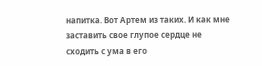напитка. Вот Артем из таких. И как мне заставить свое глупое сердце не сходить с ума в его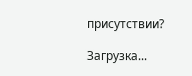присутствии?

Загрузка...